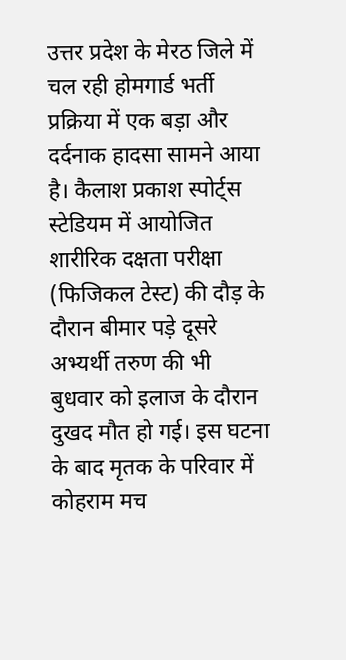उत्तर प्रदेश के मेरठ जिले में चल रही होमगार्ड भर्ती प्रक्रिया में एक बड़ा और दर्दनाक हादसा सामने आया है। कैलाश प्रकाश स्पोर्ट्स स्टेडियम में आयोजित शारीरिक दक्षता परीक्षा (फिजिकल टेस्ट) की दौड़ के दौरान बीमार पड़े दूसरे अभ्यर्थी तरुण की भी बुधवार को इलाज के दौरान दुखद मौत हो गई। इस घटना के बाद मृतक के परिवार में कोहराम मच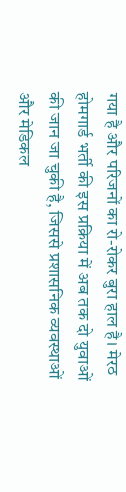गया है और परिजनों का रो-रोकर बुरा हाल है। मेरठ होमगार्ड भर्ती की इस प्रक्रिया में अब तक दो युवाओं की जान जा चुकी है, जिससे प्रशासनिक व्यवस्थाओं और मेडिकल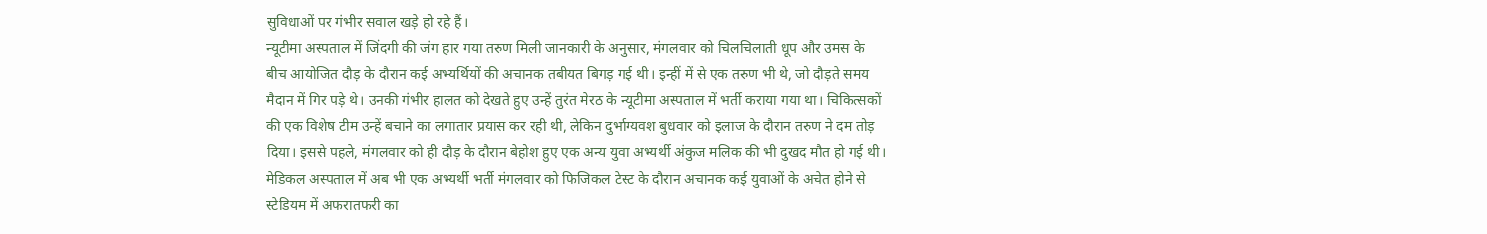सुविधाओं पर गंभीर सवाल खड़े हो रहे हैं।
न्यूटीमा अस्पताल में जिंदगी की जंग हार गया तरुण मिली जानकारी के अनुसार, मंगलवार को चिलचिलाती धूप और उमस के बीच आयोजित दौड़ के दौरान कई अभ्यर्थियों की अचानक तबीयत बिगड़ गई थी। इन्हीं में से एक तरुण भी थे, जो दौड़ते समय मैदान में गिर पड़े थे। उनकी गंभीर हालत को देखते हुए उन्हें तुरंत मेरठ के न्यूटीमा अस्पताल में भर्ती कराया गया था। चिकित्सकों की एक विशेष टीम उन्हें बचाने का लगातार प्रयास कर रही थी, लेकिन दुर्भाग्यवश बुधवार को इलाज के दौरान तरुण ने दम तोड़ दिया। इससे पहले, मंगलवार को ही दौड़ के दौरान बेहोश हुए एक अन्य युवा अभ्यर्थी अंकुज मलिक की भी दुखद मौत हो गई थी।
मेडिकल अस्पताल में अब भी एक अभ्यर्थी भर्ती मंगलवार को फिजिकल टेस्ट के दौरान अचानक कई युवाओं के अचेत होने से स्टेडियम में अफरातफरी का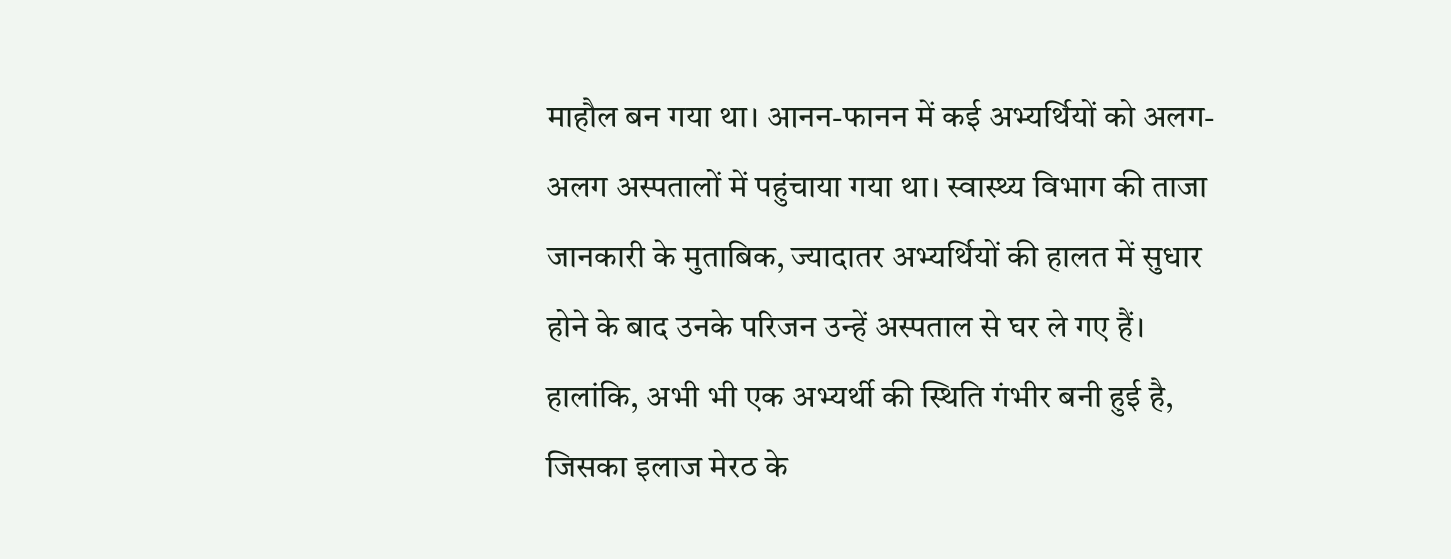माहौल बन गया था। आनन-फानन में कई अभ्यर्थियों को अलग-अलग अस्पतालों में पहुंचाया गया था। स्वास्थ्य विभाग की ताजा जानकारी के मुताबिक, ज्यादातर अभ्यर्थियों की हालत में सुधार होने के बाद उनके परिजन उन्हें अस्पताल से घर ले गए हैं। हालांकि, अभी भी एक अभ्यर्थी की स्थिति गंभीर बनी हुई है, जिसका इलाज मेरठ के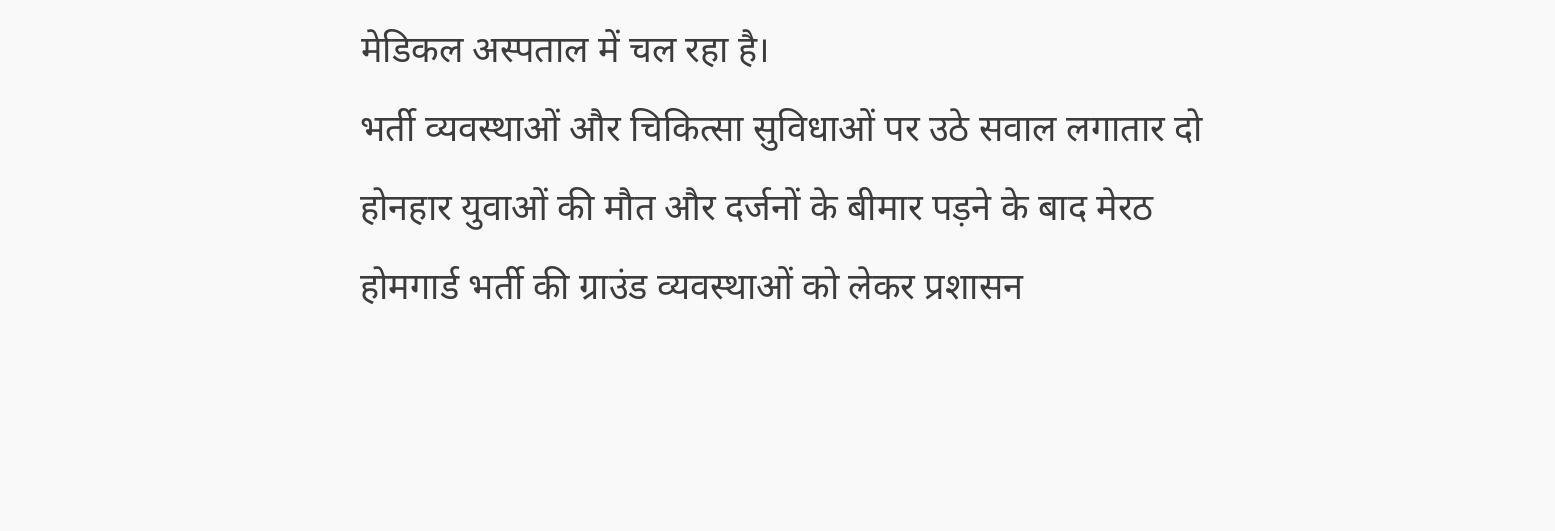मेडिकल अस्पताल में चल रहा है।
भर्ती व्यवस्थाओं और चिकित्सा सुविधाओं पर उठे सवाल लगातार दो होनहार युवाओं की मौत और दर्जनों के बीमार पड़ने के बाद मेरठ होमगार्ड भर्ती की ग्राउंड व्यवस्थाओं को लेकर प्रशासन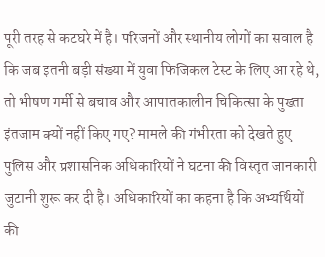पूरी तरह से कटघरे में है। परिजनों और स्थानीय लोगों का सवाल है कि जब इतनी बड़ी संख्या में युवा फिजिकल टेस्ट के लिए आ रहे थे, तो भीषण गर्मी से बचाव और आपातकालीन चिकित्सा के पुख्ता इंतजाम क्यों नहीं किए गए? मामले की गंभीरता को देखते हुए पुलिस और प्रशासनिक अधिकारियों ने घटना की विस्तृत जानकारी जुटानी शुरू कर दी है। अधिकारियों का कहना है कि अभ्यर्थियों की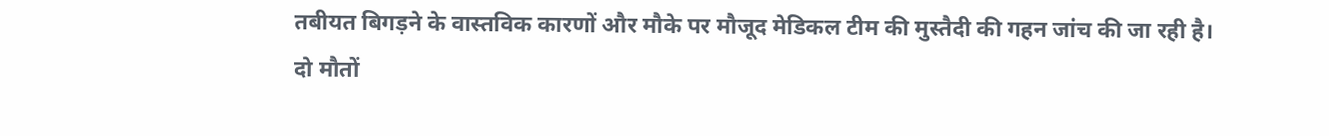तबीयत बिगड़ने के वास्तविक कारणों और मौके पर मौजूद मेडिकल टीम की मुस्तैदी की गहन जांच की जा रही है।
दो मौतों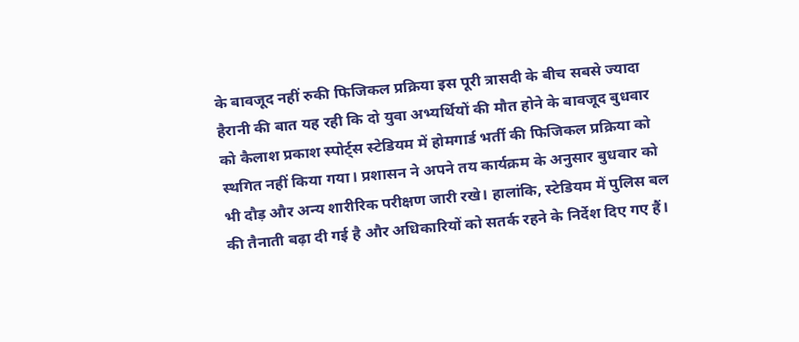के बावजूद नहीं रुकी फिजिकल प्रक्रिया इस पूरी त्रासदी के बीच सबसे ज्यादा हैरानी की बात यह रही कि दो युवा अभ्यर्थियों की मौत होने के बावजूद बुधवार को कैलाश प्रकाश स्पोर्ट्स स्टेडियम में होमगार्ड भर्ती की फिजिकल प्रक्रिया को स्थगित नहीं किया गया। प्रशासन ने अपने तय कार्यक्रम के अनुसार बुधवार को भी दौड़ और अन्य शारीरिक परीक्षण जारी रखे। हालांकि, स्टेडियम में पुलिस बल की तैनाती बढ़ा दी गई है और अधिकारियों को सतर्क रहने के निर्देश दिए गए हैं।